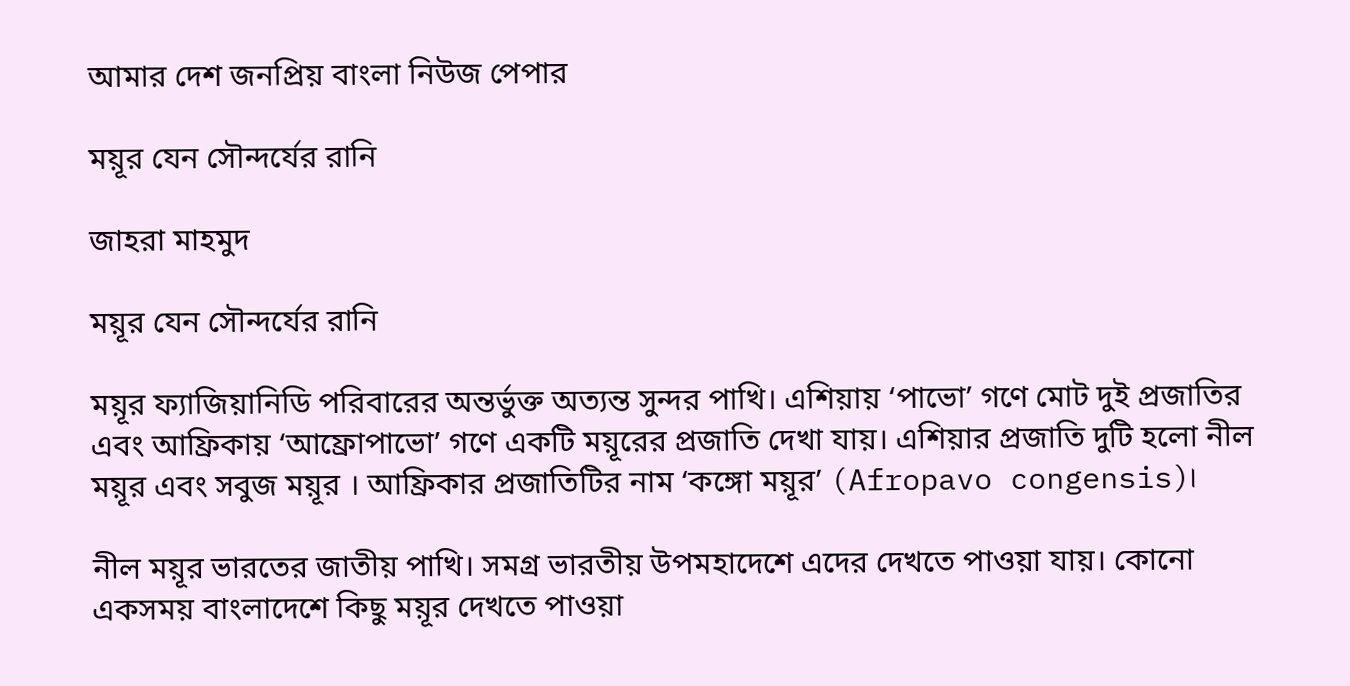আমার দেশ জনপ্রিয় বাংলা নিউজ পেপার

ময়ূর যেন সৌন্দর্যের রানি

জাহরা মাহমুদ

ময়ূর যেন সৌন্দর্যের রানি

ময়ূর ফ্যাজিয়ানিডি পরিবারের অন্তর্ভুক্ত অত্যন্ত সুন্দর পাখি। এশিয়ায় ‘পাভো’ গণে মোট দুই প্রজাতির এবং আফ্রিকায় ‘আফ্রোপাভো’ গণে একটি ময়ূরের প্রজাতি দেখা যায়। এশিয়ার প্রজাতি দুটি হলো নীল ময়ূর এবং সবুজ ময়ূর । আফ্রিকার প্রজাতিটির নাম ‘কঙ্গো ময়ূর’ (Afropavo congensis)।

নীল ময়ূর ভারতের জাতীয় পাখি। সমগ্র ভারতীয় উপমহাদেশে এদের দেখতে পাওয়া যায়। কোনো একসময় বাংলাদেশে কিছু ময়ূর দেখতে পাওয়া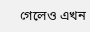গেলেও এখন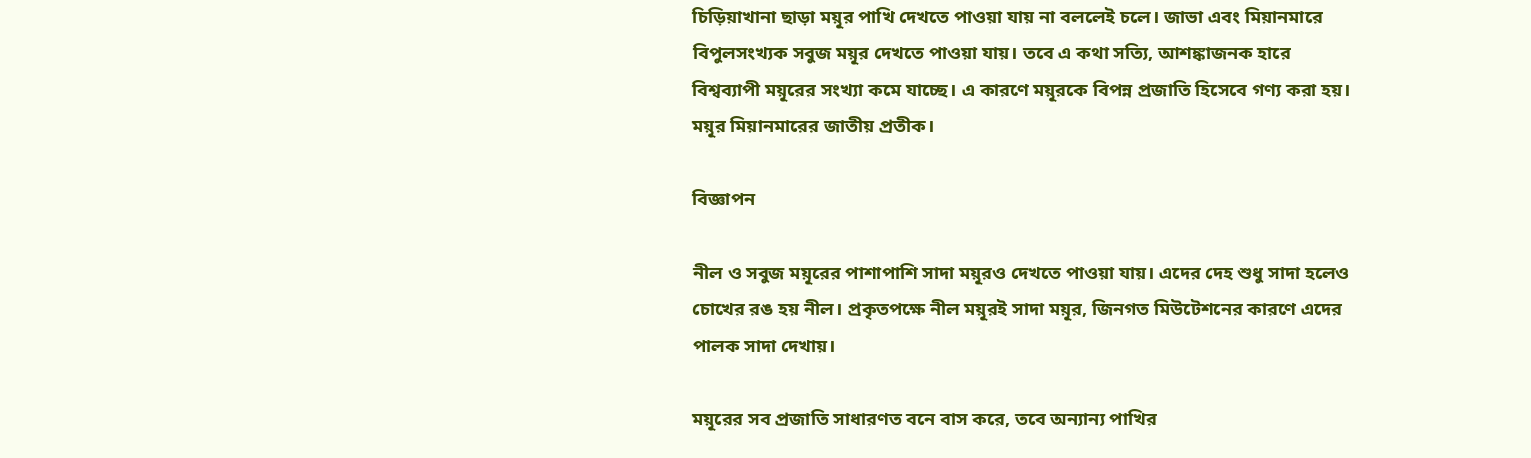চিড়িয়াখানা ছাড়া ময়ূর পাখি দেখতে পাওয়া যায় না বললেই চলে। জাভা এবং মিয়ানমারে বিপুলসংখ্যক সবুজ ময়ূর দেখতে পাওয়া যায়। তবে এ কথা সত্যি, আশঙ্কাজনক হারে বিশ্বব্যাপী ময়ূরের সংখ্যা কমে যাচ্ছে। এ কারণে ময়ূরকে বিপন্ন প্রজাতি হিসেবে গণ্য করা হয়। ময়ূর মিয়ানমারের জাতীয় প্রতীক।

বিজ্ঞাপন

নীল ও সবুজ ময়ূরের পাশাপাশি সাদা ময়ূরও দেখতে পাওয়া যায়। এদের দেহ শুধু সাদা হলেও চোখের রঙ হয় নীল। প্রকৃতপক্ষে নীল ময়ূরই সাদা ময়ূর, জিনগত মিউটেশনের কারণে এদের পালক সাদা দেখায়।

ময়ূরের সব প্রজাতি সাধারণত বনে বাস করে, তবে অন্যান্য পাখির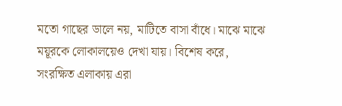মতো গাছের ডালে নয়, মাটিতে বাসা বাঁধে। মাঝে মাঝে ময়ূরকে লোকালয়েও দেখা যায়। বিশেষ করে, সংরক্ষিত এলাকায় এরা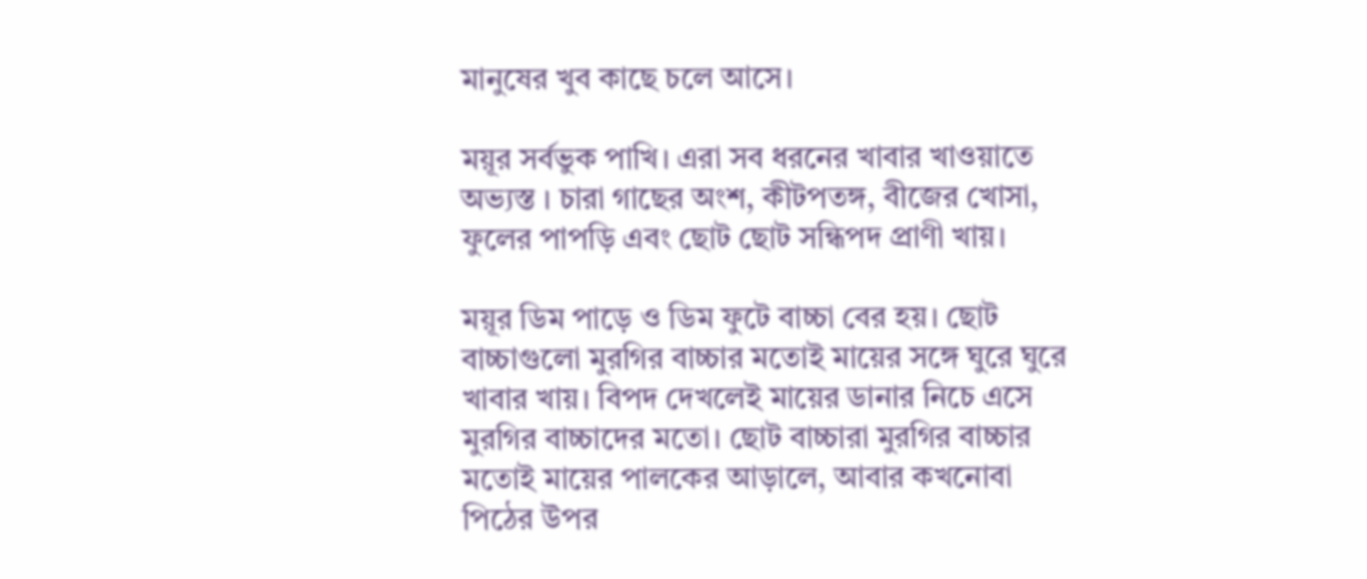মানুষের খুব কাছে চলে আসে।

ময়ূর সর্বভুক পাখি। এরা সব ধরনের খাবার খাওয়াতে অভ্যস্ত । চারা গাছের অংশ, কীটপতঙ্গ, বীজের খোসা, ফুলের পাপড়ি এবং ছোট ছোট সন্ধিপদ প্রাণী খায়।

ময়ূর ডিম পাড়ে ও ডিম ফুটে বাচ্চা বের হয়। ছোট বাচ্চাগুলো মুরগির বাচ্চার মতোই মায়ের সঙ্গে ঘুরে ঘুরে খাবার খায়। বিপদ দেখলেই মায়ের ডানার নিচে এসে মুরগির বাচ্চাদের মতো। ছোট বাচ্চারা মুরগির বাচ্চার মতোই মায়ের পালকের আড়ালে, আবার কখনোবা পিঠের উপর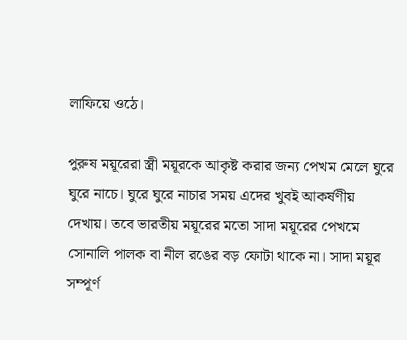লাফিয়ে ওঠে।

পুরুষ ময়ূরেরা স্ত্রী ময়ূরকে আকৃষ্ট করার জন্য পেখম মেলে ঘুরে ঘুরে নাচে। ঘুরে ঘুরে নাচার সময় এদের খুবই আকর্ষণীয় দেখায়। তবে ভারতীয় ময়ূরের মতো সাদা ময়ূরের পেখমে সোনালি পালক বা নীল রঙের বড় ফোটা থাকে না। সাদা ময়ূর সম্পূর্ণ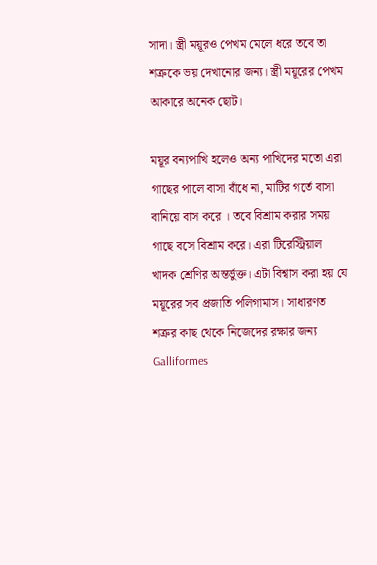সাদা। স্ত্রী ময়ূরও পেখম মেলে ধরে তবে তা শত্রুকে ভয় দেখানোর জন্য। স্ত্রী ময়ূরের পেখম আকারে অনেক ছোট।

ময়ূর বন্যপাখি হলেও অন্য পাখিদের মতো এরা গাছের পালে বাসা বাঁধে না, মাটির গর্তে বাসা বানিয়ে বাস করে । তবে বিশ্রাম করার সময় গাছে বসে বিশ্রাম করে। এরা টিরেস্ট্রিয়াল খাদক শ্রেণির অন্তর্ভুক্ত। এটা বিশ্বাস করা হয় যে ময়ূরের সব প্রজাতি পলিগামাস। সাধারণত শত্রুর কাছ থেকে নিজেদের রক্ষার জন্য Galliformes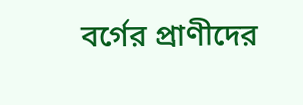বর্গের প্রাণীদের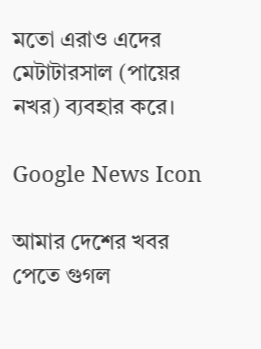মতো এরাও এদের মেটাটারসাল (পায়ের নখর) ব্যবহার করে।

Google News Icon

আমার দেশের খবর পেতে গুগল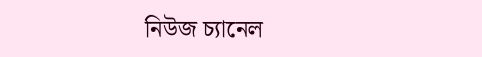নিউজ চ্যানেল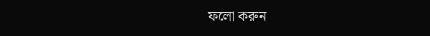ফলো করুন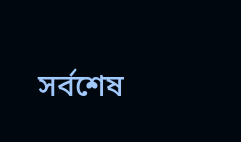সর্বশেষ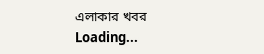এলাকার খবর
Loading...